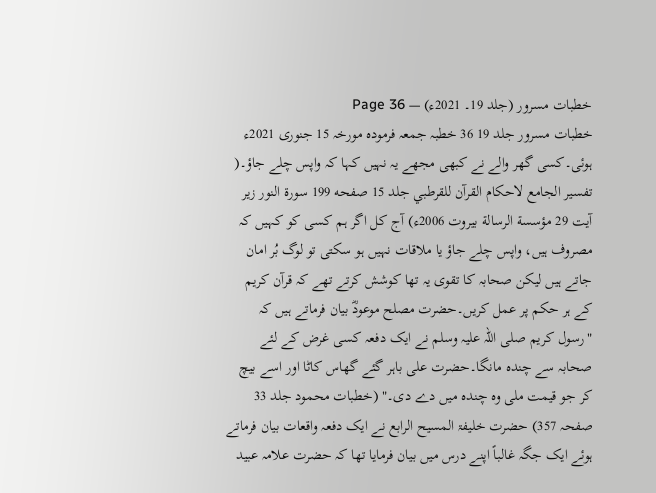خطبات مسرور (جلد 19۔ 2021ء) — Page 36
خطبات مسرور جلد 19 36 خطبہ جمعہ فرمودہ مورخہ 15 جنوری 2021ء ہوئی۔کسی گھر والے نے کبھی مجھے یہ نہیں کہا کہ واپس چلے جاؤ۔( تفسير الجامع لاحكام القرآن للقرطبي جلد 15 صفحه 199 سورة النور زير آيت 29 مؤسسة الرسالة بيروت 2006ء) آج کل اگر ہم کسی کو کہیں کہ مصروف ہیں، واپس چلے جاؤ یا ملاقات نہیں ہو سکتی تو لوگ بُر امان جاتے ہیں لیکن صحابہ کا تقوی یہ تھا کوشش کرتے تھے کہ قرآن کریم کے ہر حکم پر عمل کریں۔حضرت مصلح موعودؓ بیان فرماتے ہیں کہ "رسول کریم صلی اللہ علیہ وسلم نے ایک دفعہ کسی غرض کے لئے صحابہ سے چندہ مانگا۔حضرت علی باہر گئے گھاس کاٹا اور اسے بیچ کر جو قیمت ملی وہ چندہ میں دے دی۔" (خطبات محمود جلد 33 صفحہ 357) حضرت خلیفۃ المسیح الرابع نے ایک دفعہ واقعات بیان فرماتے ہوئے ایک جگہ غالباً اپنے درس میں بیان فرمایا تھا کہ حضرت علامہ عبید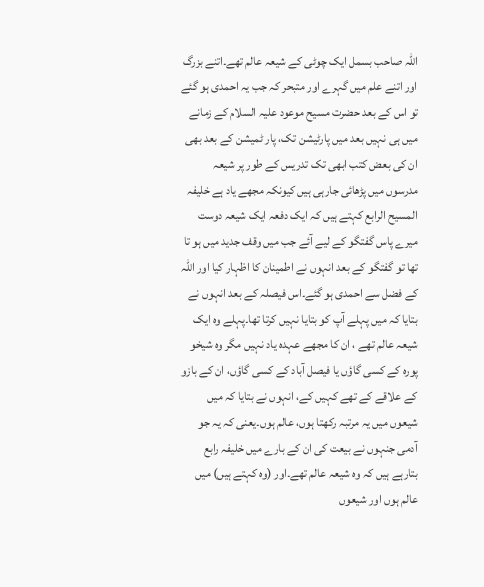اللہ صاحب بسمل ایک چوٹی کے شیعہ عالم تھے۔اتنے بزرگ اور اتنے علم میں گہرے اور متبحر کہ جب یہ احمدی ہو گئے تو اس کے بعد حضرت مسیح موعود علیہ السلام کے زمانے میں ہی نہیں بعد میں پارٹیشن تک، پار ٹمیشن کے بعد بھی ان کی بعض کتب ابھی تک تدریس کے طور پر شیعہ مدرسوں میں پڑھائی جارہی ہیں کیونکہ مجھے یاد ہے خلیفہ المسیح الرابع کہتے ہیں کہ ایک دفعہ ایک شیعہ دوست میرے پاس گفتگو کے لیے آئے جب میں وقف جدید میں ہو تا تھا تو گفتگو کے بعد انہوں نے اطمینان کا اظہار کیا اور اللہ کے فضل سے احمدی ہو گئے۔اس فیصلہ کے بعد انہوں نے بتایا کہ میں پہلے آپ کو بتایا نہیں کرتا تھا۔پہلے وہ ایک شیعہ عالم تھے ، ان کا مجھے عہدہ یاد نہیں مگر وہ شیخو پورہ کے کسی گاؤں یا فیصل آباد کے کسی گاؤں، ان کے بازو کے علاقے کے تھے کہیں کے، انہوں نے بتایا کہ میں شیعوں میں یہ مرتبہ رکھتا ہوں، عالم ہوں۔یعنی کہ یہ جو آدمی جنہوں نے بیعت کی ان کے بارے میں خلیفہ رابع بتارہے ہیں کہ وہ شیعہ عالم تھے۔اور (وہ کہتے ہیں) میں عالم ہوں اور شیعوں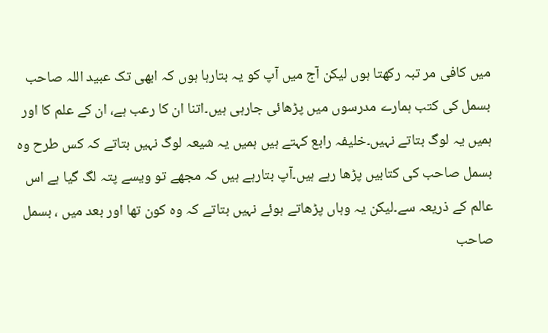میں کافی مر تبہ رکھتا ہوں لیکن آج میں آپ کو یہ بتارہا ہوں کہ ابھی تک عبید اللہ صاحب بسمل کی کتب ہمارے مدرسوں میں پڑھائی جارہی ہیں۔اتنا ان کا رعب ہے، ان کے علم کا اور ہمیں یہ لوگ بتاتے نہیں۔خلیفہ رابع کہتے ہیں ہمیں یہ شیعہ لوگ نہیں بتاتے کہ کس طرح وہ بسمل صاحب کی کتابیں پڑھا رہے ہیں۔آپ بتارہے ہیں کہ مجھے تو ویسے پتہ لگ گیا ہے اس عالم کے ذریعہ سے۔لیکن یہ وہاں پڑھاتے ہوئے نہیں بتاتے کہ وہ کون تھا اور بعد میں ، بسمل صاحب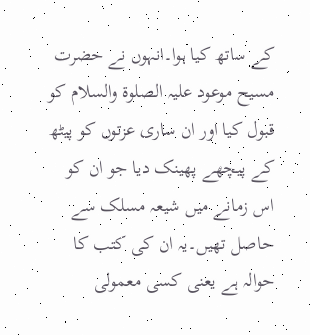کے ساتھ کیا ہوا۔انہوں نے حضرت مسیح موعود علیہ الصلوۃ والسلام کو قبول کیا اور ان ساری عزتوں کو پیٹھ کے پیچھے پھینک دیا جو ان کو اس زمانے میں شیعہ مسلک سے حاصل تھیں۔یہ ان کی کتب کا حوالہ ہے یعنی کسی معمولی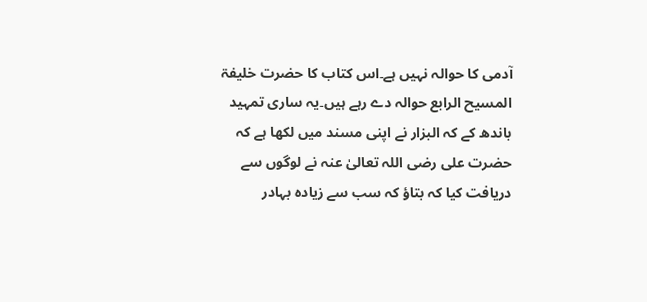آدمی کا حوالہ نہیں ہے۔اس کتاب کا حضرت خلیفۃ المسیح الرابع حوالہ دے رہے ہیں۔یہ ساری تمہید باندھ کے کہ البزار نے اپنی مسند میں لکھا ہے کہ حضرت علی رضی اللہ تعالیٰ عنہ نے لوگوں سے دریافت کیا کہ بتاؤ کہ سب سے زیادہ بہادر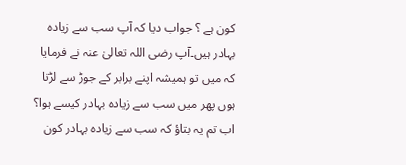کون ہے ؟ جواب دیا کہ آپ سب سے زیادہ بہادر ہیں۔آپ رضی اللہ تعالیٰ عنہ نے فرمایا کہ میں تو ہمیشہ اپنے برابر کے جوڑ سے لڑتا ہوں پھر میں سب سے زیادہ بہادر کیسے ہوا؟ اب تم یہ بتاؤ کہ سب سے زیادہ بہادر کون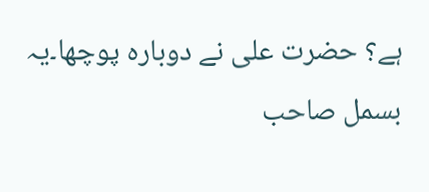ہے؟ حضرت علی نے دوبارہ پوچھا۔یہ بسمل صاحب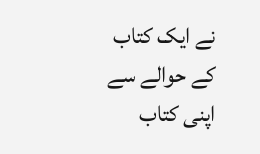نے ایک کتاب کے حوالے سے اپنی کتاب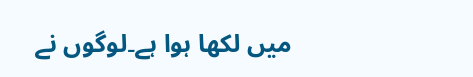میں لکھا ہوا ہے۔لوگوں نے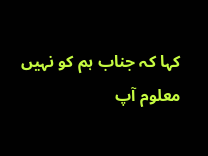کہا کہ جناب ہم کو نہیں معلوم آپ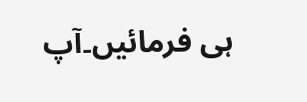ہی فرمائیں۔آپ